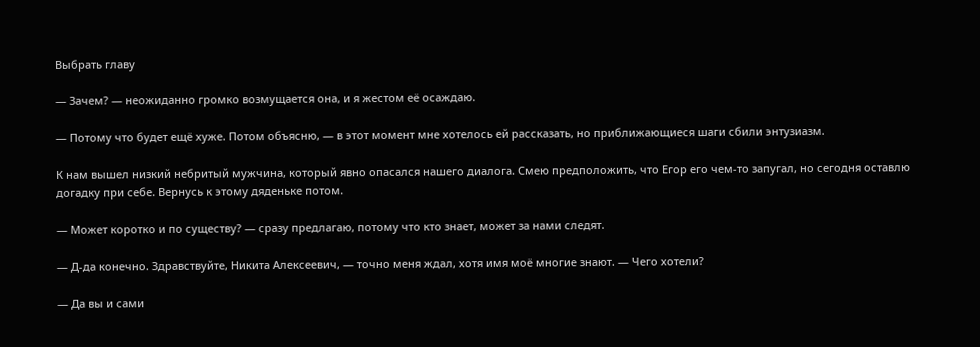Выбрать главу

— Зачем? — неожиданно громко возмущается она, и я жестом её осаждаю.

— Потому что будет ещё хуже. Потом объясню, — в этот момент мне хотелось ей рассказать, но приближающиеся шаги сбили энтузиазм.

К нам вышел низкий небритый мужчина, который явно опасался нашего диалога. Смею предположить, что Егор его чем-то запугал, но сегодня оставлю догадку при себе. Вернусь к этому дяденьке потом.

— Может коротко и по существу? — сразу предлагаю, потому что кто знает, может за нами следят.

— Д-да конечно. Здравствуйте, Никита Алексеевич, — точно меня ждал, хотя имя моё многие знают. — Чего хотели?

— Да вы и сами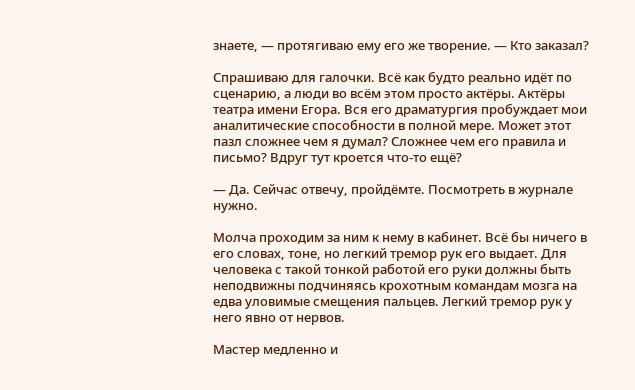знаете, — протягиваю ему его же творение. — Кто заказал?

Спрашиваю для галочки. Всё как будто реально идёт по сценарию, а люди во всём этом просто актёры. Актёры театра имени Егора. Вся его драматургия пробуждает мои аналитические способности в полной мере. Может этот пазл сложнее чем я думал? Сложнее чем его правила и письмо? Вдруг тут кроется что-то ещё?

— Да. Сейчас отвечу, пройдёмте. Посмотреть в журнале нужно.

Молча проходим за ним к нему в кабинет. Всё бы ничего в его словах, тоне, но легкий тремор рук его выдает. Для человека с такой тонкой работой его руки должны быть неподвижны подчиняясь крохотным командам мозга на едва уловимые смещения пальцев. Легкий тремор рук у него явно от нервов.

Мастер медленно и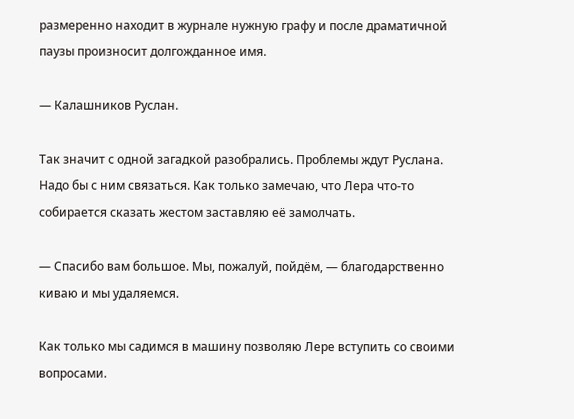размеренно находит в журнале нужную графу и после драматичной паузы произносит долгожданное имя.

— Калашников Руслан.

Так значит с одной загадкой разобрались. Проблемы ждут Руслана. Надо бы с ним связаться. Как только замечаю, что Лера что-то собирается сказать жестом заставляю её замолчать.

— Спасибо вам большое. Мы, пожалуй, пойдём, — благодарственно киваю и мы удаляемся.

Как только мы садимся в машину позволяю Лере вступить со своими вопросами.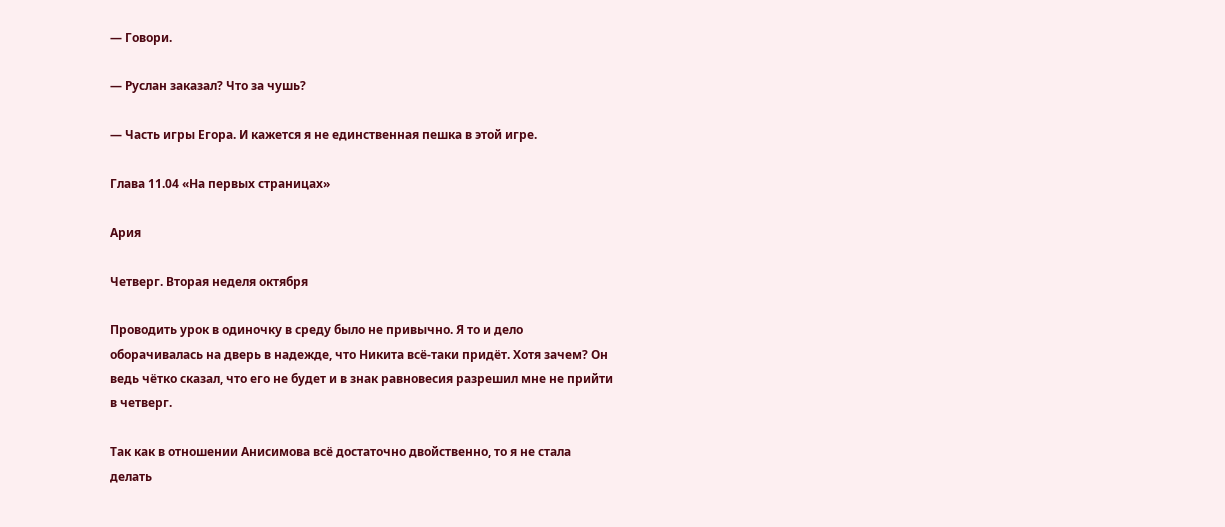— Говори.

— Руслан заказал? Что за чушь?

— Часть игры Егора. И кажется я не единственная пешка в этой игре.

Глава 11.04 «На первых страницах»

Ария

Четверг. Вторая неделя октября

Проводить урок в одиночку в среду было не привычно. Я то и дело оборачивалась на дверь в надежде, что Никита всё-таки придёт. Хотя зачем? Он ведь чётко сказал, что его не будет и в знак равновесия разрешил мне не прийти в четверг.

Так как в отношении Анисимова всё достаточно двойственно, то я не стала делать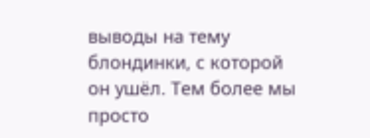выводы на тему блондинки, с которой он ушёл. Тем более мы просто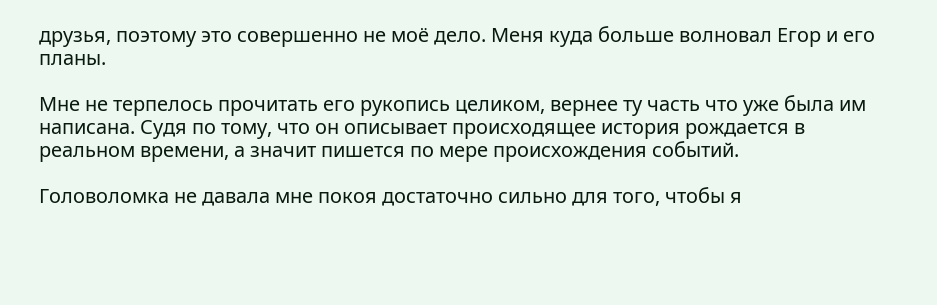друзья, поэтому это совершенно не моё дело. Меня куда больше волновал Егор и его планы.

Мне не терпелось прочитать его рукопись целиком, вернее ту часть что уже была им написана. Судя по тому, что он описывает происходящее история рождается в реальном времени, а значит пишется по мере происхождения событий.

Головоломка не давала мне покоя достаточно сильно для того, чтобы я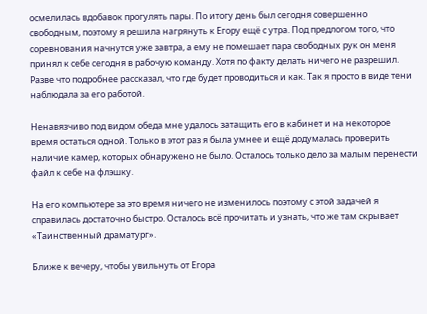осмелилась вдобавок прогулять пары. По итогу день был сегодня совершенно свободным, поэтому я решила нагрянуть к Егору ещё с утра. Под предлогом того, что соревнования начнутся уже завтра, а ему не помешает пара свободных рук он меня принял к себе сегодня в рабочую команду. Хотя по факту делать ничего не разрешил. Разве что подробнее рассказал, что где будет проводиться и как. Так я просто в виде тени наблюдала за его работой.

Ненавязчиво под видом обеда мне удалось затащить его в кабинет и на некоторое время остаться одной. Только в этот раз я была умнее и ещё додумалась проверить наличие камер, которых обнаружено не было. Осталось только дело за малым перенести файл к себе на флэшку.

На его компьютере за это время ничего не изменилось поэтому с этой задачей я справилась достаточно быстро. Осталось всё прочитать и узнать, что же там скрывает «Таинственный драматург».

Ближе к вечеру, чтобы увильнуть от Егора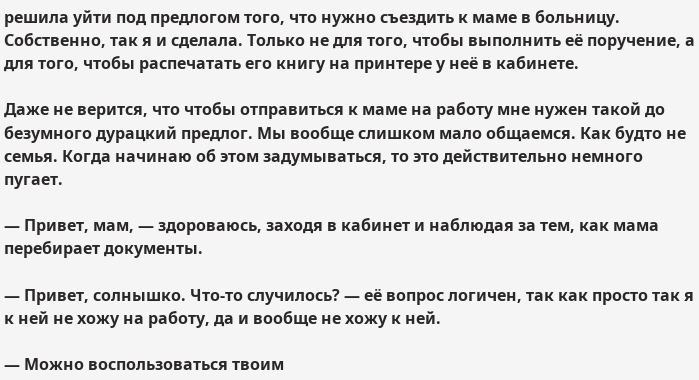решила уйти под предлогом того, что нужно съездить к маме в больницу. Собственно, так я и сделала. Только не для того, чтобы выполнить её поручение, а для того, чтобы распечатать его книгу на принтере у неё в кабинете.

Даже не верится, что чтобы отправиться к маме на работу мне нужен такой до безумного дурацкий предлог. Мы вообще слишком мало общаемся. Как будто не семья. Когда начинаю об этом задумываться, то это действительно немного пугает.

— Привет, мам, — здороваюсь, заходя в кабинет и наблюдая за тем, как мама перебирает документы.

— Привет, солнышко. Что-то случилось? — её вопрос логичен, так как просто так я к ней не хожу на работу, да и вообще не хожу к ней.

— Можно воспользоваться твоим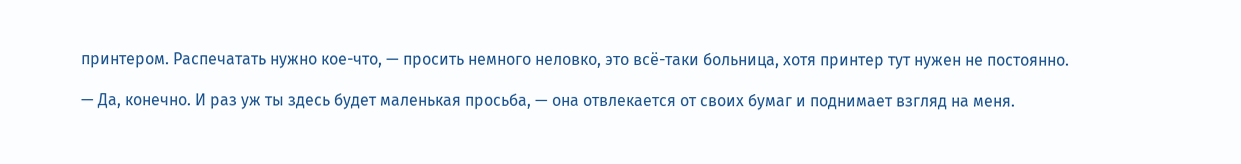принтером. Распечатать нужно кое-что, — просить немного неловко, это всё-таки больница, хотя принтер тут нужен не постоянно.

— Да, конечно. И раз уж ты здесь будет маленькая просьба, — она отвлекается от своих бумаг и поднимает взгляд на меня.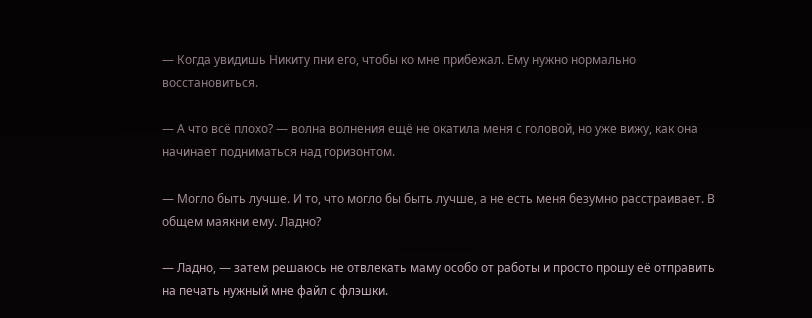— Когда увидишь Никиту пни его, чтобы ко мне прибежал. Ему нужно нормально восстановиться.

— А что всё плохо? — волна волнения ещё не окатила меня с головой, но уже вижу, как она начинает подниматься над горизонтом.

— Могло быть лучше. И то, что могло бы быть лучше, а не есть меня безумно расстраивает. В общем маякни ему. Ладно?

— Ладно, — затем решаюсь не отвлекать маму особо от работы и просто прошу её отправить на печать нужный мне файл с флэшки.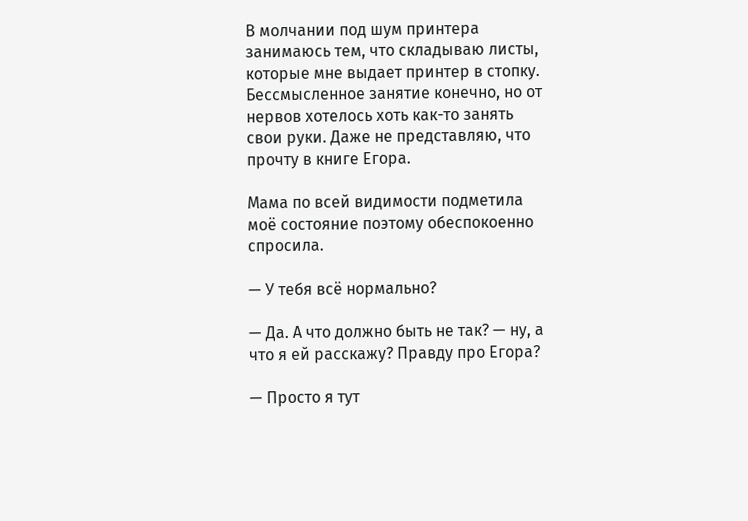В молчании под шум принтера занимаюсь тем, что складываю листы, которые мне выдает принтер в стопку. Бессмысленное занятие конечно, но от нервов хотелось хоть как-то занять свои руки. Даже не представляю, что прочту в книге Егора.

Мама по всей видимости подметила моё состояние поэтому обеспокоенно спросила.

— У тебя всё нормально?

— Да. А что должно быть не так? — ну, а что я ей расскажу? Правду про Егора?

— Просто я тут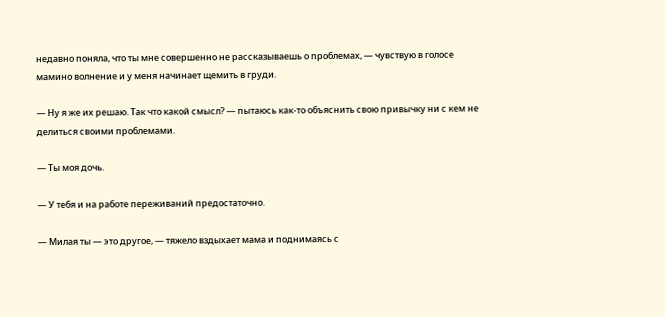недавно поняла, что ты мне совершенно не рассказываешь о проблемах, — чувствую в голосе мамино волнение и у меня начинает щемить в груди.

— Ну я же их решаю. Так что какой смысл? — пытаюсь как-то объяснить свою привычку ни с кем не делиться своими проблемами.

— Ты моя дочь.

— У тебя и на работе переживаний предостаточно.

— Милая ты — это другое, — тяжело вздыхает мама и поднимаясь с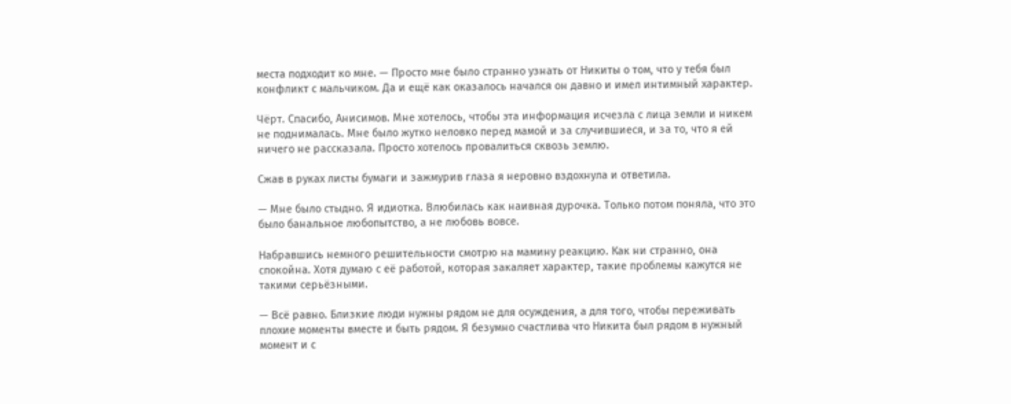места подходит ко мне. — Просто мне было странно узнать от Никиты о том, что у тебя был конфликт с мальчиком. Да и ещё как оказалось начался он давно и имел интимный характер.

Чёрт. Спасибо, Анисимов. Мне хотелось, чтобы эта информация исчезла с лица земли и никем не поднималась. Мне было жутко неловко перед мамой и за случившиеся, и за то, что я ей ничего не рассказала. Просто хотелось провалиться сквозь землю.

Сжав в руках листы бумаги и зажмурив глаза я неровно вздохнула и ответила.

— Мне было стыдно. Я идиотка. Влюбилась как наивная дурочка. Только потом поняла, что это было банальное любопытство, а не любовь вовсе.

Набравшись немного решительности смотрю на мамину реакцию. Как ни странно, она спокойна. Хотя думаю с её работой, которая закаляет характер, такие проблемы кажутся не такими серьёзными.

— Всё равно. Близкие люди нужны рядом не для осуждения, а для того, чтобы переживать плохие моменты вместе и быть рядом. Я безумно счастлива что Никита был рядом в нужный момент и с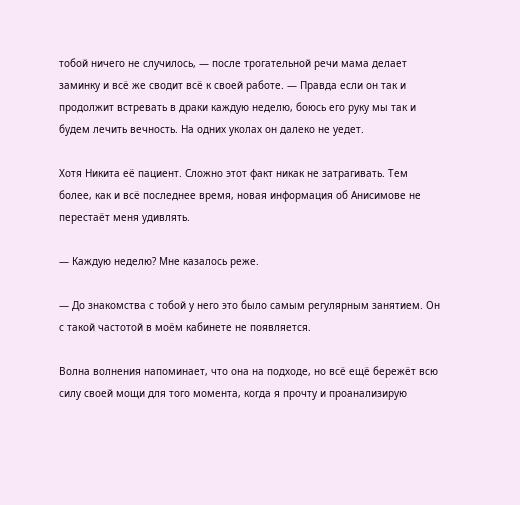тобой ничего не случилось, — после трогательной речи мама делает заминку и всё же сводит всё к своей работе. — Правда если он так и продолжит встревать в драки каждую неделю, боюсь его руку мы так и будем лечить вечность. На одних уколах он далеко не уедет.

Хотя Никита её пациент. Сложно этот факт никак не затрагивать. Тем более, как и всё последнее время, новая информация об Анисимове не перестаёт меня удивлять.

— Каждую неделю? Мне казалось реже.

— До знакомства с тобой у него это было самым регулярным занятием. Он с такой частотой в моём кабинете не появляется.

Волна волнения напоминает, что она на подходе, но всё ещё бережёт всю силу своей мощи для того момента, когда я прочту и проанализирую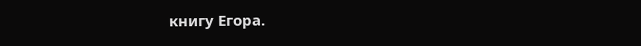книгу Егора.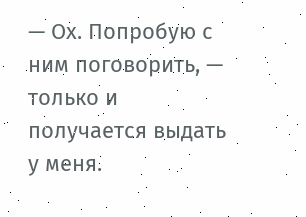— Ох. Попробую с ним поговорить, — только и получается выдать у меня.